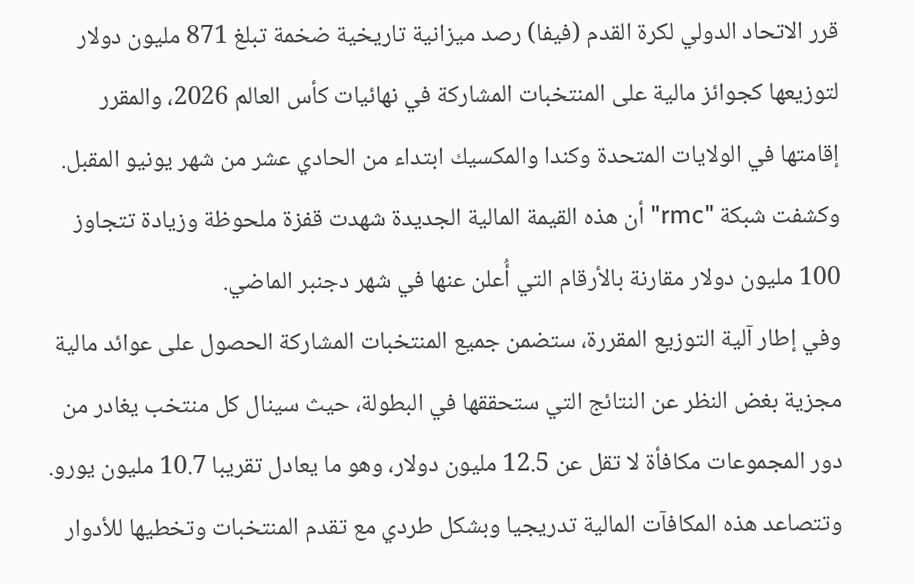قرر الاتحاد الدولي لكرة القدم (فيفا) رصد ميزانية تاريخية ضخمة تبلغ 871 مليون دولار لتوزيعها كجوائز مالية على المنتخبات المشاركة في نهائيات كأس العالم 2026، والمقرر إقامتها في الولايات المتحدة وكندا والمكسيك ابتداء من الحادي عشر من شهر يونيو المقبل. وكشفت شبكة "rmc" أن هذه القيمة المالية الجديدة شهدت قفزة ملحوظة وزيادة تتجاوز 100 مليون دولار مقارنة بالأرقام التي أُعلن عنها في شهر دجنبر الماضي.
وفي إطار آلية التوزيع المقررة، ستضمن جميع المنتخبات المشاركة الحصول على عوائد مالية مجزية بغض النظر عن النتائج التي ستحققها في البطولة، حيث سينال كل منتخب يغادر من دور المجموعات مكافأة لا تقل عن 12.5 مليون دولار، وهو ما يعادل تقريبا 10.7 مليون يورو. وتتصاعد هذه المكافآت المالية تدريجيا وبشكل طردي مع تقدم المنتخبات وتخطيها للأدوار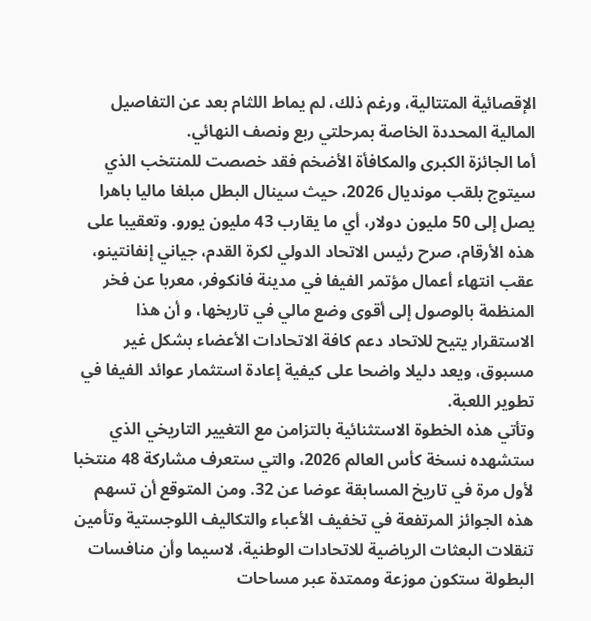الإقصائية المتتالية، ورغم ذلك، لم يماط اللثام بعد عن التفاصيل المالية المحددة الخاصة بمرحلتي ربع ونصف النهائي.
أما الجائزة الكبرى والمكافأة الأضخم فقد خصصت للمنتخب الذي سيتوج بلقب مونديال 2026، حيث سينال البطل مبلغا ماليا باهرا يصل إلى 50 مليون دولار، أي ما يقارب 43 مليون يورو. وتعقيبا على هذه الأرقام، صرح رئيس الاتحاد الدولي لكرة القدم، جياني إنفانتينو، عقب انتهاء أعمال مؤتمر الفيفا في مدينة فانكوفر، معربا عن فخر المنظمة بالوصول إلى أقوى وضع مالي في تاريخها، و أن هذا الاستقرار يتيح للاتحاد دعم كافة الاتحادات الأعضاء بشكل غير مسبوق، ويعد دليلا واضحا على كيفية إعادة استثمار عوائد الفيفا في تطوير اللعبة.
وتأتي هذه الخطوة الاستثنائية بالتزامن مع التغيير التاريخي الذي ستشهده نسخة كأس العالم 2026، والتي ستعرف مشاركة 48 منتخبا لأول مرة في تاريخ المسابقة عوضا عن 32. ومن المتوقع أن تسهم هذه الجوائز المرتفعة في تخفيف الأعباء والتكاليف اللوجستية وتأمين تنقلات البعثات الرياضية للاتحادات الوطنية، لاسيما وأن منافسات البطولة ستكون موزعة وممتدة عبر مساحات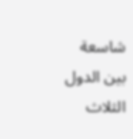شاسعة بين الدول الثلاث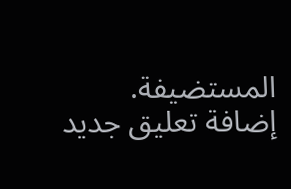المستضيفة.
إضافة تعليق جديد